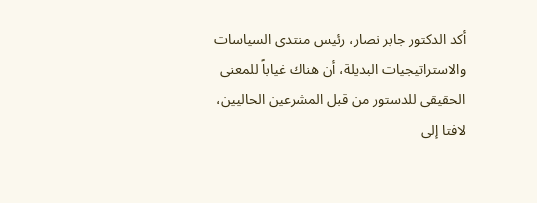أكد الدكتور جابر نصار، رئيس منتدى السياسات والاستراتيجيات البديلة، أن هناك غياباً للمعنى الحقيقى للدستور من قبل المشرعين الحاليين، لافتا إلى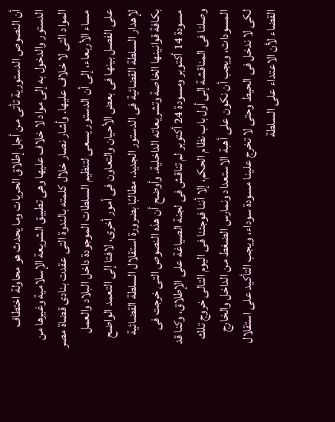أن النصوص الدستورية تأتى من أجل إطلاق الحريات وما يحدث هو محاولة اختطاف الدستور والدخول به إلى مواد لا خلاف عليها وهى تطبيق الشريعة الإسلامية وغيرها من المواد التى لا خلاف عليها. وأشار نصار خلال كلمته بالندوة التى عقدت بنادى قضاة مصر مساء الأربعاء، إلى أن الدستور يسعى لتنظيم السلطات الموجودة داخل البلاد والعمل على الفصل بينها فى بعض الأحيان والتعاون فى أمور أخرى، لافتا إلى التعمد الواضح لإهدار السلطة القضائية فى الدستور الجديد، مطالبًا بضرورة استقلال السلطة القضائية بكافة قوانينها الخاصة وتشريعاته الداخلية. وأوضح أن هذه النصوص التى خرجت فى مسودة 14 أكتوبر ومسودة 24 أكتوبر لم تناقش فى لجنة الصياغة على الإطلاق، وكنا قد وصلنا فى المناقشة إلى أول باب نظام الحكم، إلا أننا فوجئنا فى اليوم التالى خروج تلك المسودات، ويجب أن نكون على أهبة الاستعداد ونمارس الضغط من الداخل والخارج لكى لا ندخل فى الحيط وحتى لا تخرج علينا مسودة سوداء، ويجب التأكيد على استقلال القضاء لأن الاعتداء على السلطة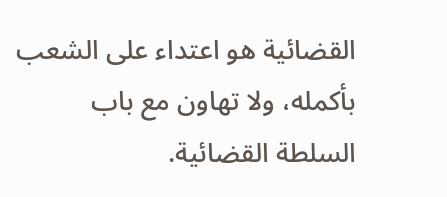القضائية هو اعتداء على الشعب بأكمله، ولا تهاون مع باب السلطة القضائية.